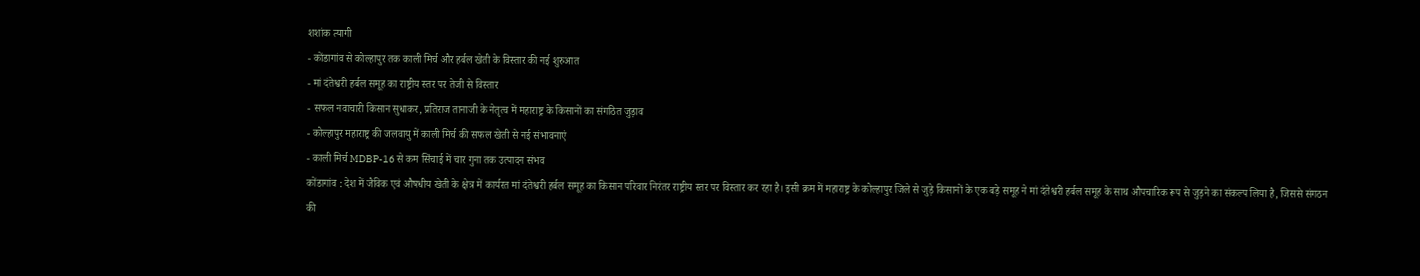शशांक त्यागी
- कोंडागांव से कोल्हापुर तक काली मिर्च और हर्बल खेती के विस्तार की नई शुरुआत
- मां दंतेश्वरी हर्बल समूह का राष्ट्रीय स्तर पर तेजी से विस्तार
- सफल नवाचारी किसान सुधाकर, प्रतिराज तानाजी के नेतृत्व में महाराष्ट्र के किसानों का संगठित जुड़ाव
- कोल्हापुर महाराष्ट्र की जलवायु में काली मिर्च की सफल खेती से नई संभावनाएं
- काली मिर्च MDBP-16 से कम सिंचाई में चार गुना तक उत्पादन संभव
कोंडागांव : देश में जैविक एवं औषधीय खेती के क्षेत्र में कार्यरत मां दंतेश्वरी हर्बल समूह का किसान परिवार निरंतर राष्ट्रीय स्तर पर विस्तार कर रहा है। इसी क्रम में महाराष्ट्र के कोल्हापुर जिले से जुड़े किसानों के एक बड़े समूह ने मां दंतेश्वरी हर्बल समूह के साथ औपचारिक रूप से जुड़ने का संकल्प लिया है, जिससे संगठन की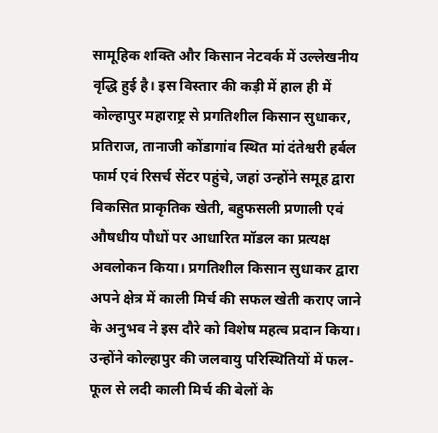सामूहिक शक्ति और किसान नेटवर्क में उल्लेखनीय वृद्धि हुई है। इस विस्तार की कड़ी में हाल ही में कोल्हापुर महाराष्ट्र से प्रगतिशील किसान सुधाकर, प्रतिराज, तानाजी कोंडागांव स्थित मां दंतेश्वरी हर्बल फार्म एवं रिसर्च सेंटर पहुंचे, जहां उन्होंने समूह द्वारा विकसित प्राकृतिक खेती, बहुफसली प्रणाली एवं औषधीय पौधों पर आधारित मॉडल का प्रत्यक्ष अवलोकन किया। प्रगतिशील किसान सुधाकर द्वारा अपने क्षेत्र में काली मिर्च की सफल खेती कराए जाने के अनुभव ने इस दौरे को विशेष महत्व प्रदान किया। उन्होंने कोल्हापुर की जलवायु परिस्थितियों में फल-फूल से लदी काली मिर्च की बेलों के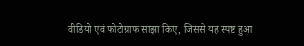वीडियो एवं फोटोग्राफ साझा किए, जिससे यह स्पष्ट हुआ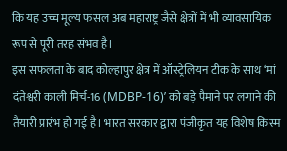कि यह उच्च मूल्य फसल अब महाराष्ट्र जैसे क्षेत्रों में भी व्यावसायिक रूप से पूरी तरह संभव है।
इस सफलता के बाद कोल्हापुर क्षेत्र में ऑस्ट्रेलियन टीक के साथ ‘मां दंतेश्वरी काली मिर्च-16 (MDBP-16)’ को बड़े पैमाने पर लगाने की तैयारी प्रारंभ हो गई है। भारत सरकार द्वारा पंजीकृत यह विशेष किस्म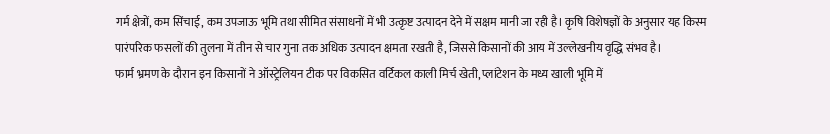गर्म क्षेत्रों, कम सिंचाई, कम उपजाऊ भूमि तथा सीमित संसाधनों में भी उत्कृष्ट उत्पादन देने में सक्षम मानी जा रही है। कृषि विशेषज्ञों के अनुसार यह किस्म पारंपरिक फसलों की तुलना में तीन से चार गुना तक अधिक उत्पादन क्षमता रखती है, जिससे किसानों की आय में उल्लेखनीय वृद्धि संभव है।
फार्म भ्रमण के दौरान इन किसानों ने ऑस्ट्रेलियन टीक पर विकसित वर्टिकल काली मिर्च खेती, प्लांटेशन के मध्य खाली भूमि में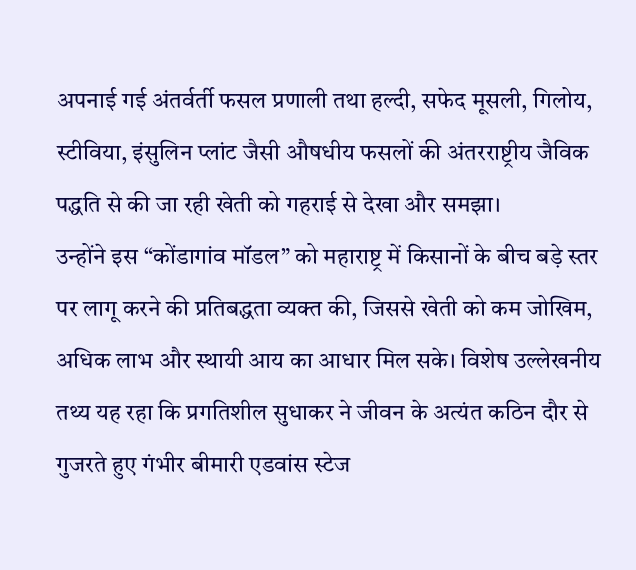अपनाई गई अंतर्वर्ती फसल प्रणाली तथा हल्दी, सफेद मूसली, गिलोय, स्टीविया, इंसुलिन प्लांट जैसी औषधीय फसलों की अंतरराष्ट्रीय जैविक पद्धति से की जा रही खेती को गहराई से देखा और समझा।
उन्होंने इस “कोंडागांव मॉडल” को महाराष्ट्र में किसानों के बीच बड़े स्तर पर लागू करने की प्रतिबद्धता व्यक्त की, जिससे खेती को कम जोखिम, अधिक लाभ और स्थायी आय का आधार मिल सके। विशेष उल्लेखनीय तथ्य यह रहा कि प्रगतिशील सुधाकर ने जीवन के अत्यंत कठिन दौर से गुजरते हुए गंभीर बीमारी एडवांस स्टेज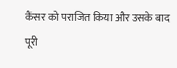कैंसर को पराजित किया और उसके बाद पूरी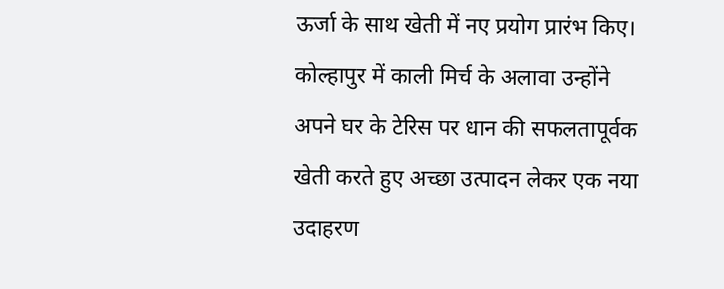ऊर्जा के साथ खेती में नए प्रयोग प्रारंभ किए। कोल्हापुर में काली मिर्च के अलावा उन्होंने अपने घर के टेरिस पर धान की सफलतापूर्वक खेती करते हुए अच्छा उत्पादन लेकर एक नया उदाहरण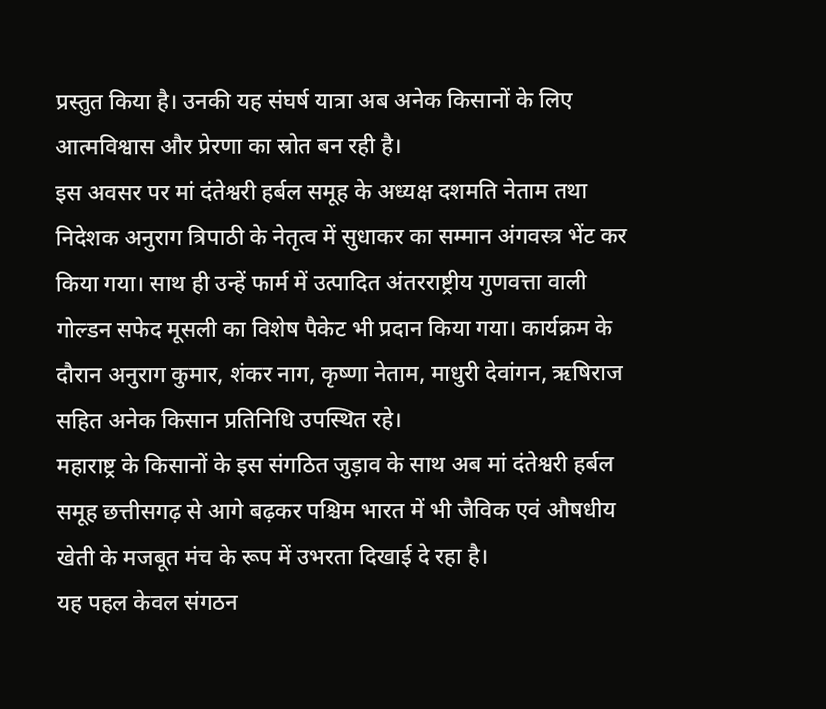प्रस्तुत किया है। उनकी यह संघर्ष यात्रा अब अनेक किसानों के लिए आत्मविश्वास और प्रेरणा का स्रोत बन रही है।
इस अवसर पर मां दंतेश्वरी हर्बल समूह के अध्यक्ष दशमति नेताम तथा निदेशक अनुराग त्रिपाठी के नेतृत्व में सुधाकर का सम्मान अंगवस्त्र भेंट कर किया गया। साथ ही उन्हें फार्म में उत्पादित अंतरराष्ट्रीय गुणवत्ता वाली गोल्डन सफेद मूसली का विशेष पैकेट भी प्रदान किया गया। कार्यक्रम के दौरान अनुराग कुमार, शंकर नाग, कृष्णा नेताम, माधुरी देवांगन, ऋषिराज सहित अनेक किसान प्रतिनिधि उपस्थित रहे।
महाराष्ट्र के किसानों के इस संगठित जुड़ाव के साथ अब मां दंतेश्वरी हर्बल समूह छत्तीसगढ़ से आगे बढ़कर पश्चिम भारत में भी जैविक एवं औषधीय खेती के मजबूत मंच के रूप में उभरता दिखाई दे रहा है।
यह पहल केवल संगठन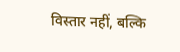विस्तार नहीं, बल्कि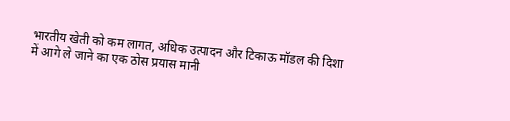भारतीय खेती को कम लागत, अधिक उत्पादन और टिकाऊ मॉडल की दिशा में आगे ले जाने का एक ठोस प्रयास मानी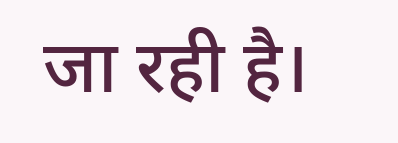जा रही है।